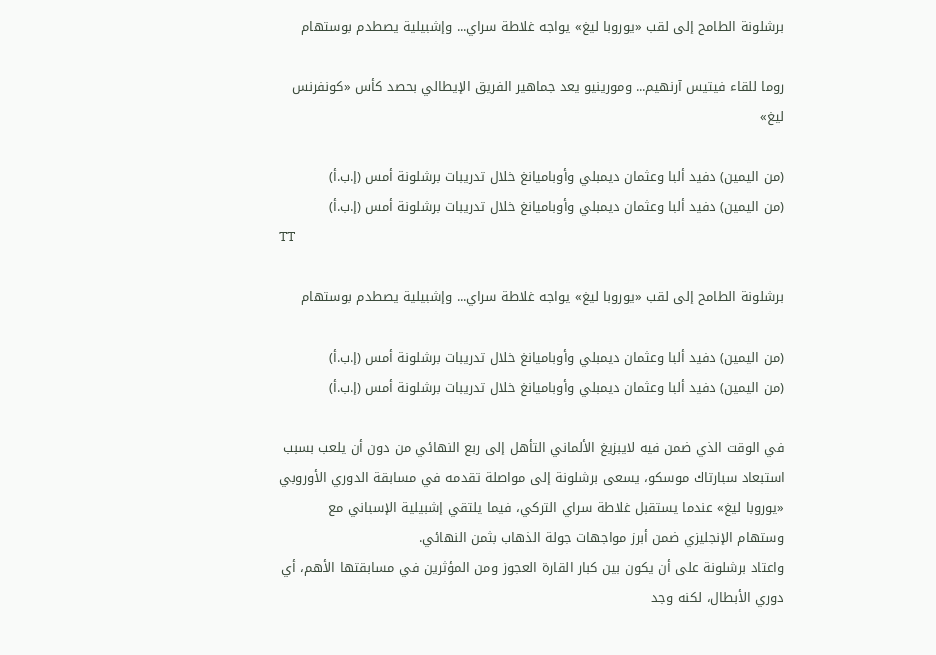برشلونة الطامح إلى لقب «يوروبا ليغ» يواجه غلاطة سراي... وإشبيلية يصطدم بوستهام

روما للقاء فيتيس آرنهيم... ومورينيو يعد جماهير الفريق الإيطالي بحصد كأس «كونفرنس ليغ»

(من اليمين) دفيد ألبا وعثمان ديمبلي وأوباميانغ خلال تدريبات برشلونة أمس (إ.ب.أ)
(من اليمين) دفيد ألبا وعثمان ديمبلي وأوباميانغ خلال تدريبات برشلونة أمس (إ.ب.أ)
TT

برشلونة الطامح إلى لقب «يوروبا ليغ» يواجه غلاطة سراي... وإشبيلية يصطدم بوستهام

(من اليمين) دفيد ألبا وعثمان ديمبلي وأوباميانغ خلال تدريبات برشلونة أمس (إ.ب.أ)
(من اليمين) دفيد ألبا وعثمان ديمبلي وأوباميانغ خلال تدريبات برشلونة أمس (إ.ب.أ)

في الوقت الذي ضمن فيه لايبزيغ الألماني التأهل إلى ربع النهائي من دون أن يلعب بسبب استبعاد سبارتاك موسكو، يسعى برشلونة إلى مواصلة تقدمه في مسابقة الدوري الأوروبي «يوروبا ليغ» عندما يستقبل غلاطة سراي التركي، فيما يلتقي إشبيلية الإسباني مع وستهام الإنجليزي ضمن أبرز مواجهات جولة الذهاب بثمن النهائي.
واعتاد برشلونة على أن يكون بين كبار القارة العجوز ومن المؤثرين في مسابقتها الأهم، أي دوري الأبطال، لكنه وجد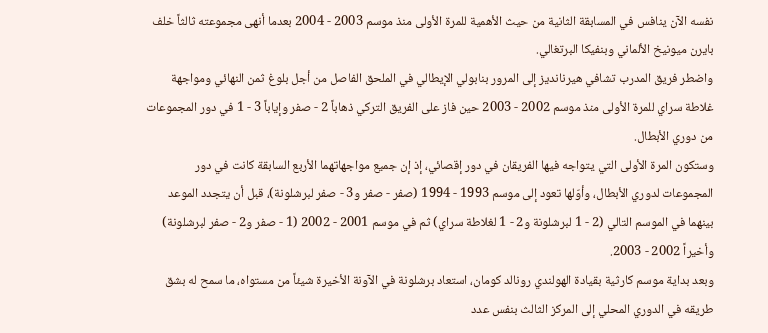نفسه الآن ينافس في المسابقة الثانية من حيث الأهمية للمرة الأولى منذ موسم 2003 - 2004 بعدما أنهى مجموعته ثالثاً خلف بايرن ميونيخ الألماني وبنفيكا البرتغالي.
واضطر فريق المدرب تشافي هيرنانديز إلى المرور بنابولي الإيطالي في الملحق الفاصل من أجل بلوغ ثمن النهائي ومواجهة غلاطة سراي للمرة الأولى منذ موسم 2002 - 2003 حين فاز على الفريق التركي ذهاباً 2 - صفر وإياباً 3 - 1 في دور المجموعات من دوري الأبطال.
وستكون المرة الأولى التي يتواجه فيها الفريقان في دور إقصائي، إذ إن جميع مواجهاتهما الأربع السابقة كانت في دور المجموعات لدوري الأبطال، وأوّلها تعود إلى موسم 1993 - 1994 (صفر - صفر و3 - صفر لبرشلونة)، قبل أن يتجدد الموعد بينهما في الموسم التالي (2 - 1 لبرشلونة و2 - 1 لغلاطة سراي) ثم في موسم 2001 - 2002 (1 - صفر و2 - صفر لبرشلونة) وأخيراً 2002 - 2003.
وبعد بداية موسم كارثية بقيادة الهولندي رونالد كومان، استعاد برشلونة في الآونة الأخيرة شيئاً من مستواه، ما سمح له بشق طريقه في الدوري المحلي إلى المركز الثالث بنفس عدد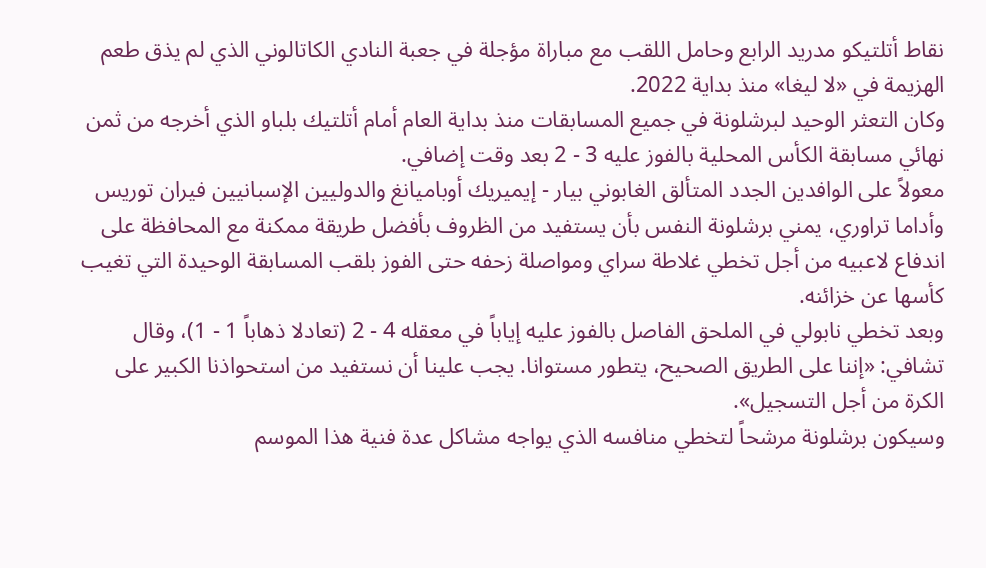نقاط أتلتيكو مدريد الرابع وحامل اللقب مع مباراة مؤجلة في جعبة النادي الكاتالوني الذي لم يذق طعم الهزيمة في «لا ليغا» منذ بداية 2022.
وكان التعثر الوحيد لبرشلونة في جميع المسابقات منذ بداية العام أمام أتلتيك بلباو الذي أخرجه من ثمن نهائي مسابقة الكأس المحلية بالفوز عليه 3 - 2 بعد وقت إضافي.
معولاً على الوافدين الجدد المتألق الغابوني بيار - إيميريك أوباميانغ والدوليين الإسبانيين فيران توريس وأداما تراوري، يمني برشلونة النفس بأن يستفيد من الظروف بأفضل طريقة ممكنة مع المحافظة على اندفاع لاعبيه من أجل تخطي غلاطة سراي ومواصلة زحفه حتى الفوز بلقب المسابقة الوحيدة التي تغيب كأسها عن خزائنه.
وبعد تخطي نابولي في الملحق الفاصل بالفوز عليه إياباً في معقله 4 - 2 (تعادلا ذهاباً 1 - 1)، وقال تشافي: «إننا على الطريق الصحيح، يتطور مستوانا. يجب علينا أن نستفيد من استحواذنا الكبير على الكرة من أجل التسجيل».
وسيكون برشلونة مرشحاً لتخطي منافسه الذي يواجه مشاكل عدة فنية هذا الموسم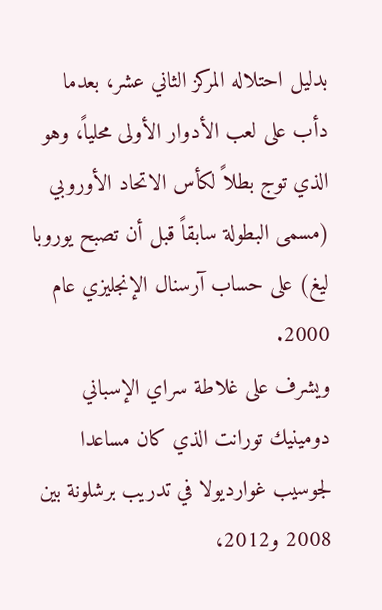بدليل احتلاله المركز الثاني عشر، بعدما دأب على لعب الأدوار الأولى محلياً، وهو الذي توج بطلاً لكأس الاتحاد الأوروبي (مسمى البطولة سابقاً قبل أن تصبح يوروبا ليغ) على حساب آرسنال الإنجليزي عام 2000.
ويشرف على غلاطة سراي الإسباني دومينيك تورانت الذي كان مساعدا لجوسيب غوارديولا في تدريب برشلونة بين 2008 و2012،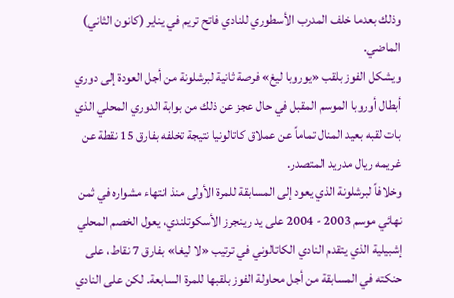وذلك بعدما خلف المدرب الأسطوري للنادي فاتح تريم في يناير (كانون الثاني) الماضي.
ويشكل الفوز بلقب «يوروبا ليغ» فرصة ثانية لبرشلونة من أجل العودة إلى دوري أبطال أوروبا الموسم المقبل في حال عجز عن ذلك من بوابة الدوري المحلي الذي بات لقبه بعيد المنال تماماً عن عملاق كاتالونيا نتيجة تخلفه بفارق 15 نقطة عن غريمه ريال مدريد المتصدر.
وخلافاً لبرشلونة الذي يعود إلى المسابقة للمرة الأولى منذ انتهاء مشواره في ثمن نهائي موسم 2003 - 2004 على يد رينجرز الأسكوتلندي، يعول الخصم المحلي إشبيلية الذي يتقدم النادي الكاتالوني في ترتيب «لا ليغا» بفارق 7 نقاط، على حنكته في المسابقة من أجل محاولة الفوز بلقبها للمرة السابعة. لكن على النادي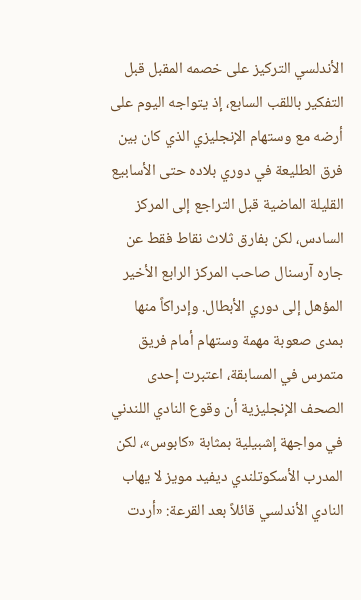الأندلسي التركيز على خصمه المقبل قبل التفكير باللقب السابع، إذ يتواجه اليوم على أرضه مع وستهام الإنجليزي الذي كان بين فرق الطليعة في دوري بلاده حتى الأسابيع القليلة الماضية قبل التراجع إلى المركز السادس، لكن بفارق ثلاث نقاط فقط عن جاره آرسنال صاحب المركز الرابع الأخير المؤهل إلى دوري الأبطال. وإدراكاً منها بمدى صعوبة مهمة وستهام أمام فريق متمرس في المسابقة، اعتبرت إحدى الصحف الإنجليزية أن وقوع النادي اللندني في مواجهة إشبيلية بمثابة «كابوس»، لكن المدرب الأسكوتلندي ديفيد مويز لا يهاب النادي الأندلسي قائلاً بعد القرعة: «أردت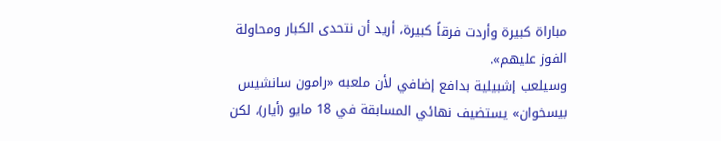مباراة كبيرة وأردت فرقاً كبيرة، أريد أن نتحدى الكبار ومحاولة الفوز عليهم».
وسيلعب إشبيلية بدافع إضافي لأن ملعبه «رامون سانشيس بيسخوان» يستضيف نهائي المسابقة في 18 مايو (أيار)، لكن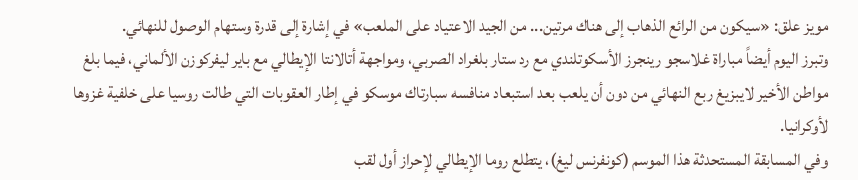مويز علق: «سيكون من الرائع الذهاب إلى هناك مرتين... من الجيد الاعتياد على الملعب» في إشارة إلى قدرة وستهام الوصول للنهائي.
وتبرز اليوم أيضاً مباراة غلاسجو رينجرز الأسكوتلندي مع رد ستار بلغراد الصربي، ومواجهة أتالانتا الإيطالي مع باير ليفركوزن الألماني، فيما بلغ مواطن الأخير لايبزيغ ربع النهائي من دون أن يلعب بعد استبعاد منافسه سبارتاك موسكو في إطار العقوبات التي طالت روسيا على خلفية غزوها لأوكرانيا.
وفي المسابقة المستحدثة هذا الموسم (كونفرنس ليغ)، يتطلع روما الإيطالي لإحراز أول لقب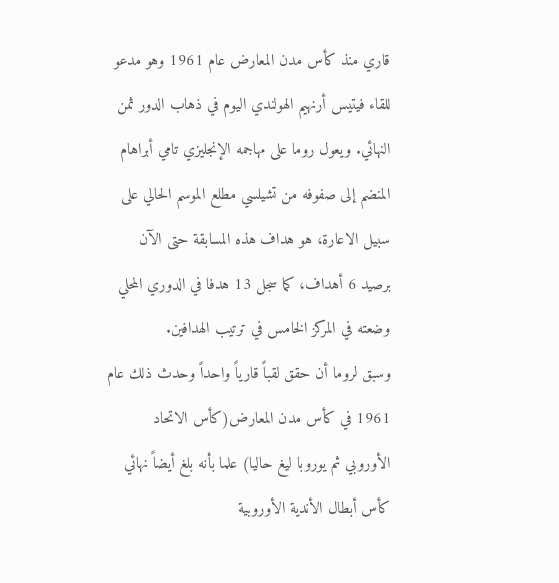قاري منذ كأس مدن المعارض عام 1961 وهو مدعو للقاء فيتيس أرنهيم الهولندي اليوم في ذهاب الدور ثمن النهائي. ويعول روما على مهاجمه الإنجليزي تامي أبراهام المنضم إلى صفوفه من تشيلسي مطلع الموسم الحالي على سبيل الاعارة، هو هداف هذه المسابقة حتى الآن برصيد 6 أهداف، كما سجل 13 هدفا في الدوري المحلي وضعته في المركز الخامس في ترتيب الهدافين.
وسبق لروما أن حقق لقباً قارياً واحداً وحدث ذلك عام 1961 في كأس مدن المعارض(كأس الاتحاد الأوروبي ثم يوروبا ليغ حاليا) علما بأنه بلغ أيضاً نهائي كأس أبطال الأندية الأوروبية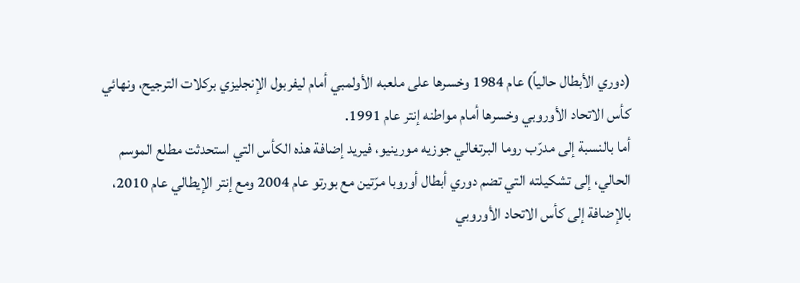(دوري الأبطال حالياً) عام 1984 وخسرها على ملعبه الأولمبي أمام ليفربول الإنجليزي بركلات الترجيح، ونهائي كأس الاتحاد الأوروبي وخسرها أمام مواطنه إنتر عام 1991.
أما بالنسبة إلى مدرّب روما البرتغالي جوزيه مورينيو، فيريد إضافة هذه الكأس التي استحدثت مطلع الموسم الحالي، إلى تشكيلته التي تضم دوري أبطال أوروبا مرّتين مع بورتو عام 2004 ومع إنتر الإيطالي عام 2010، بالإضافة إلى كأس الاتحاد الأوروبي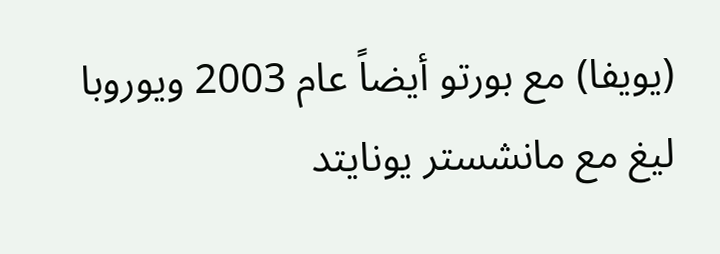(يويفا) مع بورتو أيضاً عام 2003 ويوروبا ليغ مع مانشستر يونايتد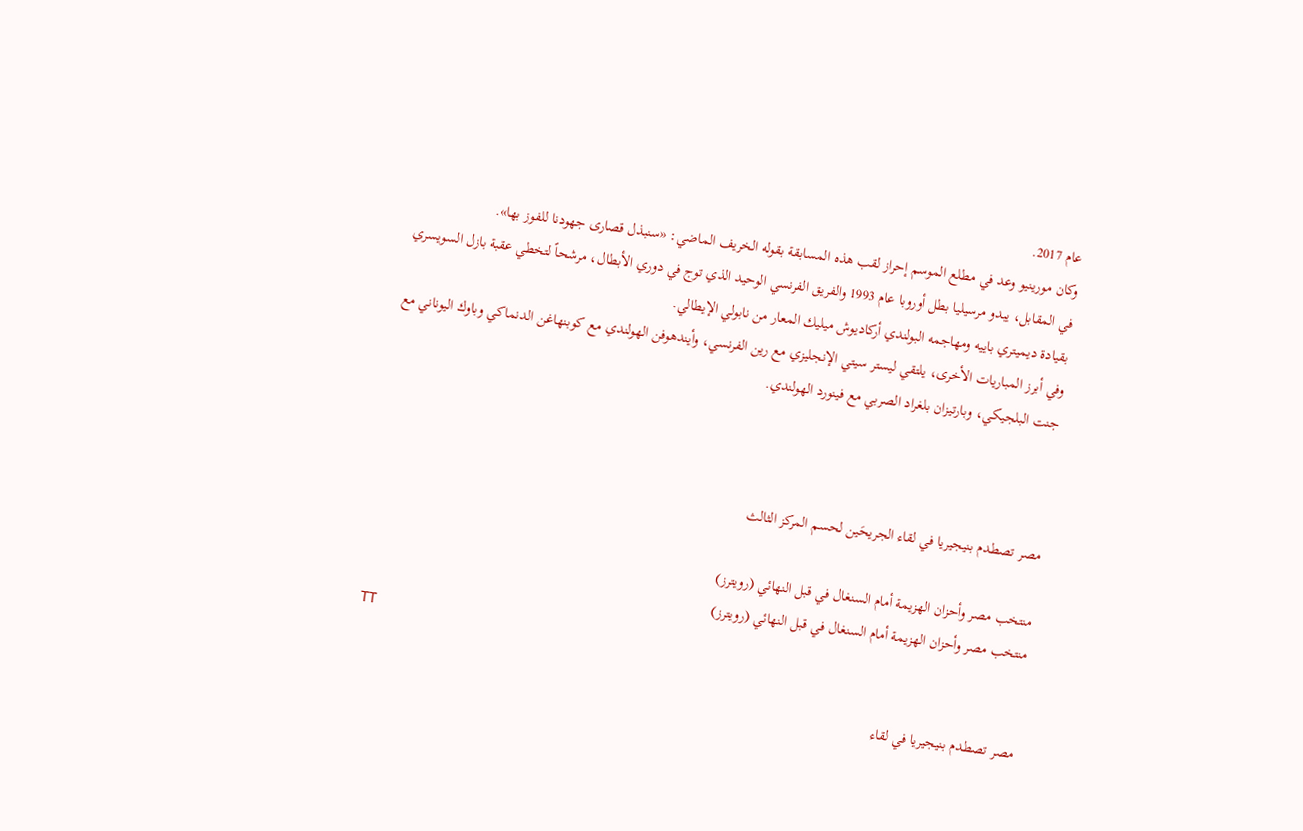عام 2017.
وكان مورينيو وعد في مطلع الموسم إحراز لقب هذه المسابقة بقوله الخريف الماضي: «سنبذل قصارى جهودنا للفوز بها».
في المقابل، يبدو مرسيليا بطل أوروبا عام 1993 والفريق الفرنسي الوحيد الذي توج في دوري الأبطال، مرشحاً لتخطي عقبة بازل السويسري بقيادة ديميتري باييه ومهاجمه البولندي أركاديوش ميليك المعار من نابولي الإيطالي.
وفي أبرز المباريات الأخرى، يلتقي ليستر سيتي الإنجليزي مع رين الفرنسي، وأيندهوفن الهولندي مع كوبنهاغن الدنماكي وباوك اليوناني مع جنت البلجيكي، وبارتيزان بلغراد الصربي مع فينورد الهولندي.



مصر تصطدم بنيجيريا في لقاء الجريحَين لحسم المركز الثالث

منتخب مصر وأحزان الهزيمة أمام السنغال في قبل النهائي (رويترز)
منتخب مصر وأحزان الهزيمة أمام السنغال في قبل النهائي (رويترز)
TT

مصر تصطدم بنيجيريا في لقاء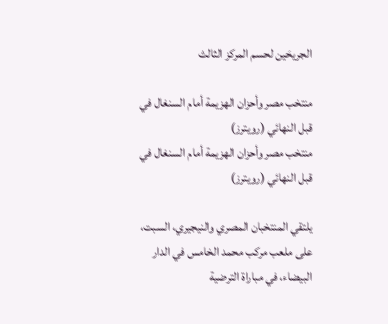الجريحَين لحسم المركز الثالث

منتخب مصر وأحزان الهزيمة أمام السنغال في قبل النهائي (رويترز)
منتخب مصر وأحزان الهزيمة أمام السنغال في قبل النهائي (رويترز)

يلتقي المنتخبان المصري والنيجيري، السبت، على ملعب مركب محمد الخامس في الدار البيضاء، في مباراة الترضية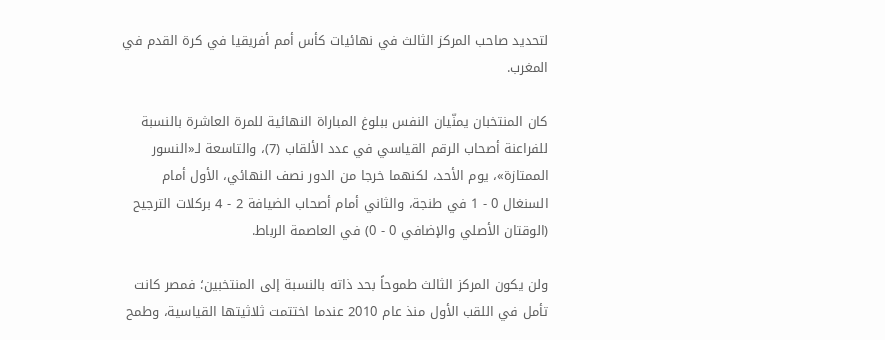لتحديد صاحب المركز الثالث في نهائيات كأس أمم أفريقيا في كرة القدم في المغرب.

كان المنتخبان يمنّيان النفس ببلوغ المباراة النهائية للمرة العاشرة بالنسبة للفراعنة أصحاب الرقم القياسي في عدد الألقاب (7)، والتاسعة لـ«النسور الممتازة»، يوم الأحد، لكنهما خرجا من الدور نصف النهائي، الأول أمام السنغال 0 - 1 في طنجة، والثاني أمام أصحاب الضيافة 2 - 4 بركلات الترجيح (الوقتان الأصلي والإضافي 0 - 0) في العاصمة الرباط.

ولن يكون المركز الثالث طموحاً بحد ذاته بالنسبة إلى المنتخبين؛ فمصر كانت تأمل في اللقب الأول منذ عام 2010 عندما اختتمت ثلاثيتها القياسية، وطمح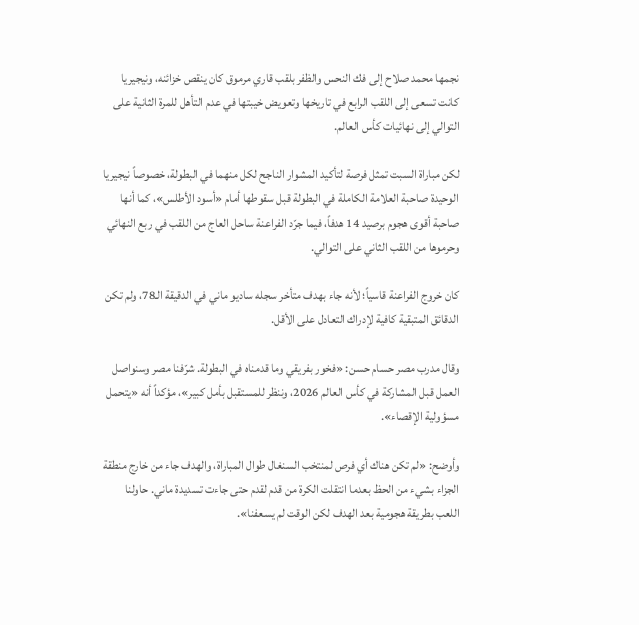نجمها محمد صلاح إلى فك النحس والظفر بلقب قاري مرموق كان ينقص خزائنه، ونيجيريا كانت تسعى إلى اللقب الرابع في تاريخها وتعويض خيبتها في عدم التأهل للمرة الثانية على التوالي إلى نهائيات كأس العالم.

لكن مباراة السبت تمثل فرصة لتأكيد المشوار الناجح لكل منهما في البطولة، خصوصاً نيجيريا الوحيدة صاحبة العلامة الكاملة في البطولة قبل سقوطها أمام «أسود الأطلس»، كما أنها صاحبة أقوى هجوم برصيد 14 هدفاً، فيما جرّد الفراعنة ساحل العاج من اللقب في ربع النهائي وحرموها من اللقب الثاني على التوالي.

كان خروج الفراعنة قاسياً؛ لأنه جاء بهدف متأخر سجله ساديو ماني في الدقيقة الـ78، ولم تكن الدقائق المتبقية كافية لإدراك التعادل على الأقل.

وقال مدرب مصر حسام حسن: «فخور بفريقي وما قدمناه في البطولة. شرّفنا مصر وسنواصل العمل قبل المشاركة في كأس العالم 2026، وننظر للمستقبل بأمل كبير»، مؤكداً أنه «يتحمل مسؤولية الإقصاء».

وأوضح: «لم تكن هناك أي فرص لمنتخب السنغال طوال المباراة، والهدف جاء من خارج منطقة الجزاء بشيء من الحظ بعدما انتقلت الكرة من قدم لقدم حتى جاءت تسديدة ماني. حاولنا اللعب بطريقة هجومية بعد الهدف لكن الوقت لم يسعفنا».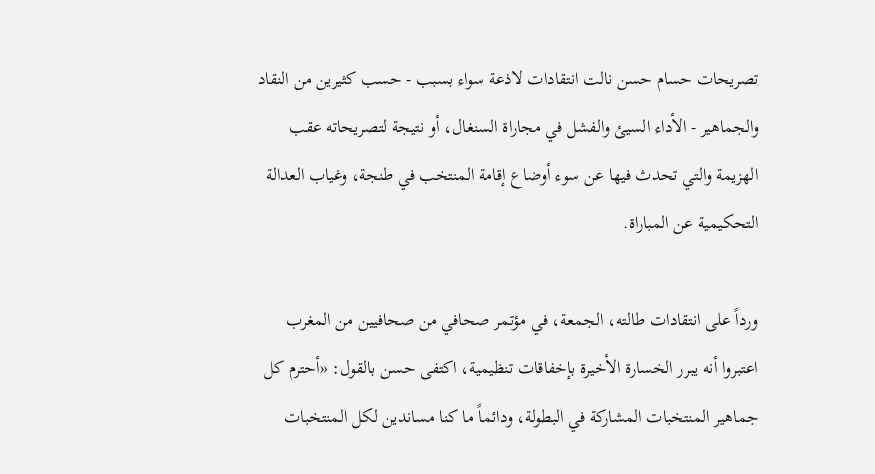تصريحات حسام حسن نالت انتقادات لاذعة سواء بسبب - حسب كثيرين من النقاد والجماهير - الأداء السيئ والفشل في مجاراة السنغال، أو نتيجة لتصريحاته عقب الهزيمة والتي تحدث فيها عن سوء أوضاع إقامة المنتخب في طنجة، وغياب العدالة التحكيمية عن المباراة.

ورداً على انتقادات طالته، الجمعة، في مؤتمر صحافي من صحافيين من المغرب اعتبروا أنه يبرر الخسارة الأخيرة بإخفاقات تنظيمية، اكتفى حسن بالقول: «أحترم كل جماهير المنتخبات المشاركة في البطولة، ودائماً ما كنا مساندين لكل المنتخبات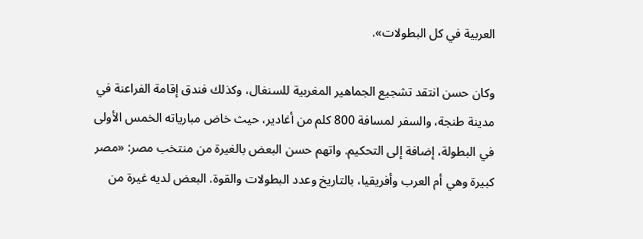العربية في كل البطولات».

وكان حسن انتقد تشجيع الجماهير المغربية للسنغال، وكذلك فندق إقامة الفراعنة في مدينة طنجة، والسفر لمسافة 800 كلم من أغادير، حيث خاض مبارياته الخمس الأولى في البطولة، إضافة إلى التحكيم. واتهم حسن البعض بالغيرة من منتخب مصر: «مصر كبيرة وهي أم العرب وأفريقيا، بالتاريخ وعدد البطولات والقوة. البعض لديه غيرة من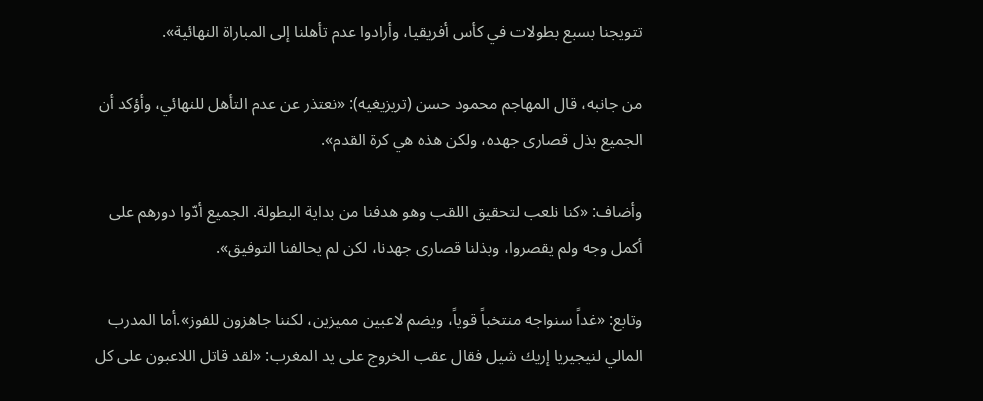تتويجنا بسبع بطولات في كأس أفريقيا، وأرادوا عدم تأهلنا إلى المباراة النهائية».

من جانبه، قال المهاجم محمود حسن (تريزيغيه): «نعتذر عن عدم التأهل للنهائي، وأؤكد أن الجميع بذل قصارى جهده، ولكن هذه هي كرة القدم».

وأضاف: «كنا نلعب لتحقيق اللقب وهو هدفنا من بداية البطولة. الجميع أدّوا دورهم على أكمل وجه ولم يقصروا، وبذلنا قصارى جهدنا، لكن لم يحالفنا التوفيق».

وتابع: «غداً سنواجه منتخباً قوياً، ويضم لاعبين مميزين، لكننا جاهزون للفوز».أما المدرب المالي لنيجيريا إريك شيل فقال عقب الخروج على يد المغرب: «لقد قاتل اللاعبون على كل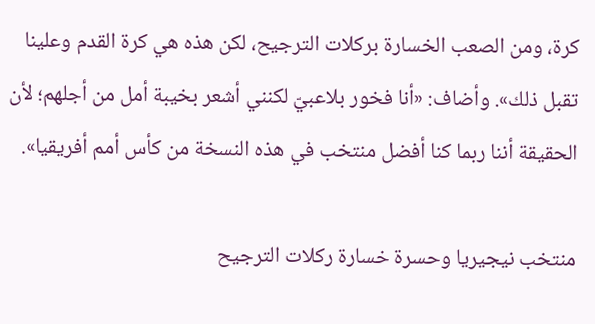كرة، ومن الصعب الخسارة بركلات الترجيح، لكن هذه هي كرة القدم وعلينا تقبل ذلك». وأضاف: «أنا فخور بلاعبيّ لكنني أشعر بخيبة أمل من أجلهم؛ لأن الحقيقة أننا ربما كنا أفضل منتخب في هذه النسخة من كأس أمم أفريقيا».

منتخب نيجيريا وحسرة خسارة ركلات الترجيح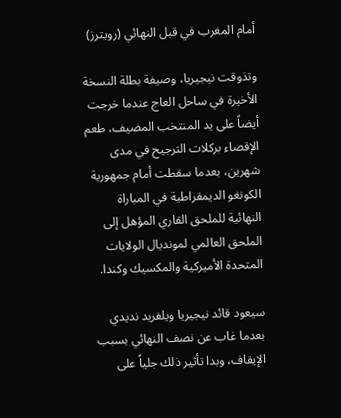أمام المغرب في قبل النهائي (رويترز)

وتذوقت نيجيريا، وصيفة بطلة النسخة الأخيرة في ساحل العاج عندما خرجت أيضاً على يد المنتخب المضيف، طعم الإقصاء بركلات الترجيح في مدى شهرين، بعدما سقطت أمام جمهورية الكونغو الديمقراطية في المباراة النهائية للملحق القاري المؤهل إلى الملحق العالمي لمونديال الولايات المتحدة الأميركية والمكسيك وكندا.

سيعود قائد نيجيريا ويلفريد نديدي بعدما غاب عن نصف النهائي بسبب الإيقاف، وبدا تأثير ذلك جلياً على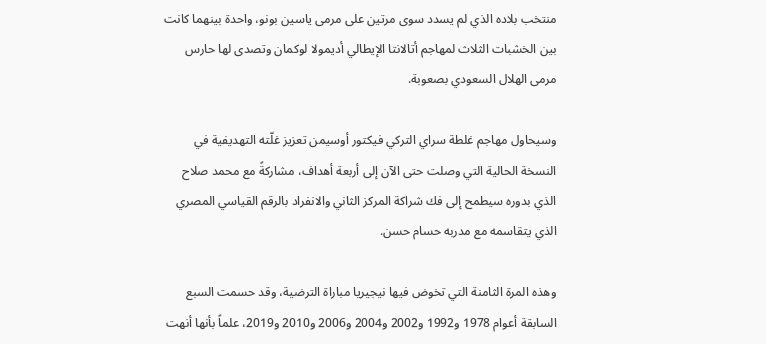منتخب بلاده الذي لم يسدد سوى مرتين على مرمى ياسين بونو، واحدة بينهما كانت بين الخشبات الثلاث لمهاجم أتالانتا الإيطالي أديمولا لوكمان وتصدى لها حارس مرمى الهلال السعودي بصعوبة.

وسيحاول مهاجم غلطة سراي التركي فيكتور أوسيمن تعزيز غلّته التهديفية في النسخة الحالية التي وصلت حتى الآن إلى أربعة أهداف، مشاركةً مع محمد صلاح الذي بدوره سيطمح إلى فك شراكة المركز الثاني والانفراد بالرقم القياسي المصري الذي يتقاسمه مع مدربه حسام حسن.

وهذه المرة الثامنة التي تخوض فيها نيجيريا مباراة الترضية، وقد حسمت السبع السابقة أعوام 1978 و1992 و2002 و2004 و2006 و2010 و2019، علماً بأنها أنهت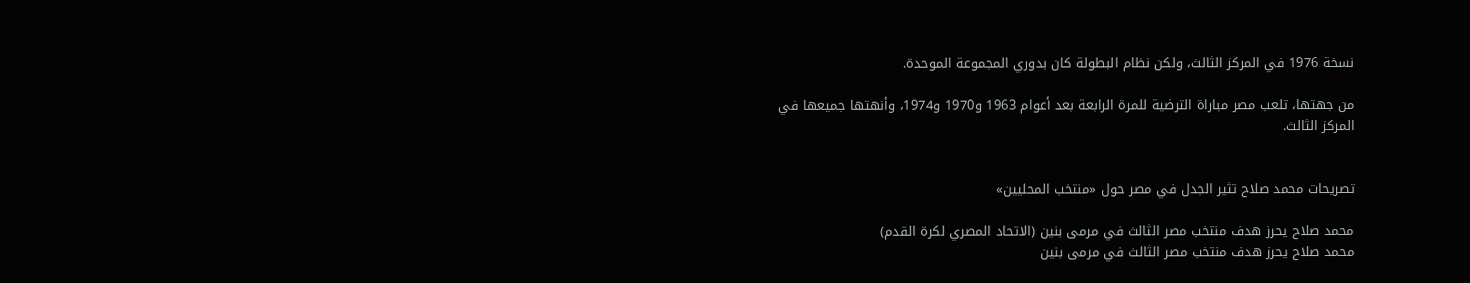نسخة 1976 في المركز الثالث، ولكن نظام البطولة كان بدوري المجموعة الموحدة.

من جهتها، تلعب مصر مباراة الترضية للمرة الرابعة بعد أعوام 1963 و1970 و1974، وأنهتها جميعها في المركز الثالث.


تصريحات محمد صلاح تثير الجدل في مصر حول «منتخب المحليين»

محمد صلاح يحرز هدف منتخب مصر الثالث في مرمى بنين (الاتحاد المصري لكرة القدم)
محمد صلاح يحرز هدف منتخب مصر الثالث في مرمى بنين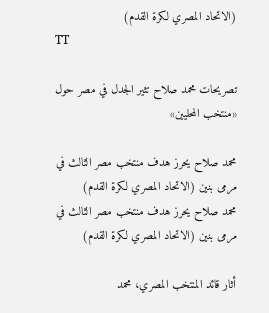(الاتحاد المصري لكرة القدم)
TT

تصريحات محمد صلاح تثير الجدل في مصر حول «منتخب المحليين»

محمد صلاح يحرز هدف منتخب مصر الثالث في مرمى بنين (الاتحاد المصري لكرة القدم)
محمد صلاح يحرز هدف منتخب مصر الثالث في مرمى بنين (الاتحاد المصري لكرة القدم)

أثار قائد المنتخب المصري، محمد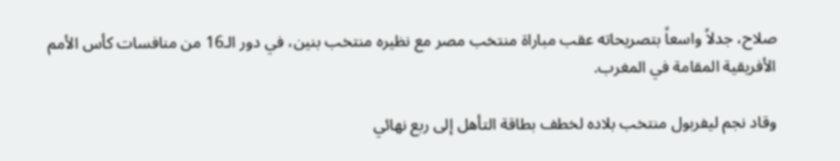صلاح، جدلاً واسعاً بتصريحاته عقب مباراة منتخب مصر مع نظيره منتخب بنين، في دور الـ16 من منافسات كأس الأمم الأفريقية المقامة في المغرب.

وقاد نجم ليفربول منتخب بلاده لخطف بطاقة التأهل إلى ربع نهائي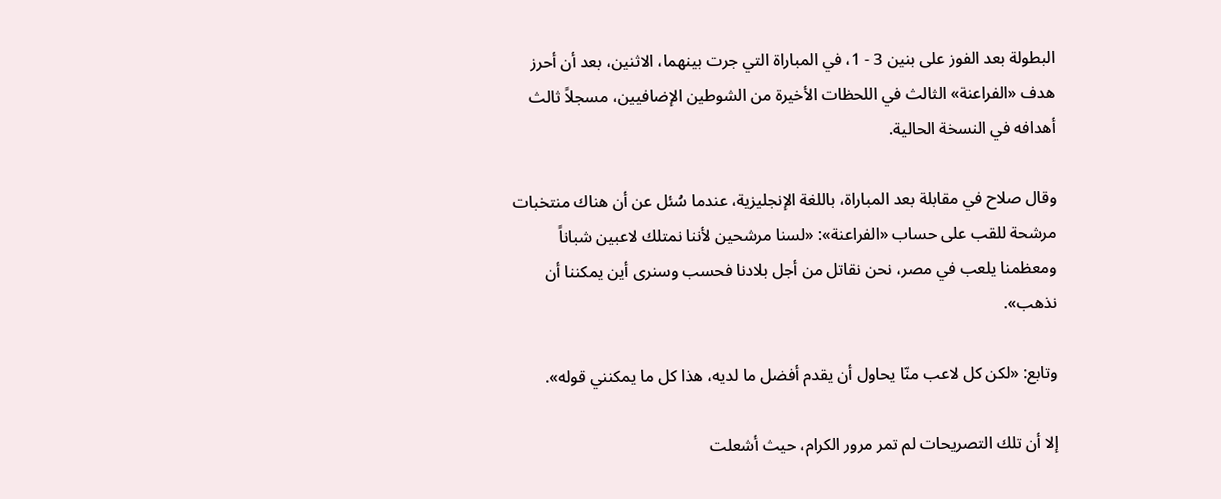البطولة بعد الفوز على بنين 3 - 1، في المباراة التي جرت بينهما، الاثنين، بعد أن أحرز هدف «الفراعنة» الثالث في اللحظات الأخيرة من الشوطين الإضافيين، مسجلاً ثالث أهدافه في النسخة الحالية.

وقال صلاح في مقابلة بعد المباراة، باللغة الإنجليزية، عندما سُئل عن أن هناك منتخبات مرشحة للقب على حساب «الفراعنة»: «لسنا مرشحين لأننا نمتلك لاعبين شباناً ومعظمنا يلعب في مصر، نحن نقاتل من أجل بلادنا فحسب وسنرى أين يمكننا أن نذهب».

وتابع: «لكن كل لاعب منّا يحاول أن يقدم أفضل ما لديه، هذا كل ما يمكنني قوله».

إلا أن تلك التصريحات لم تمر مرور الكرام، حيث أشعلت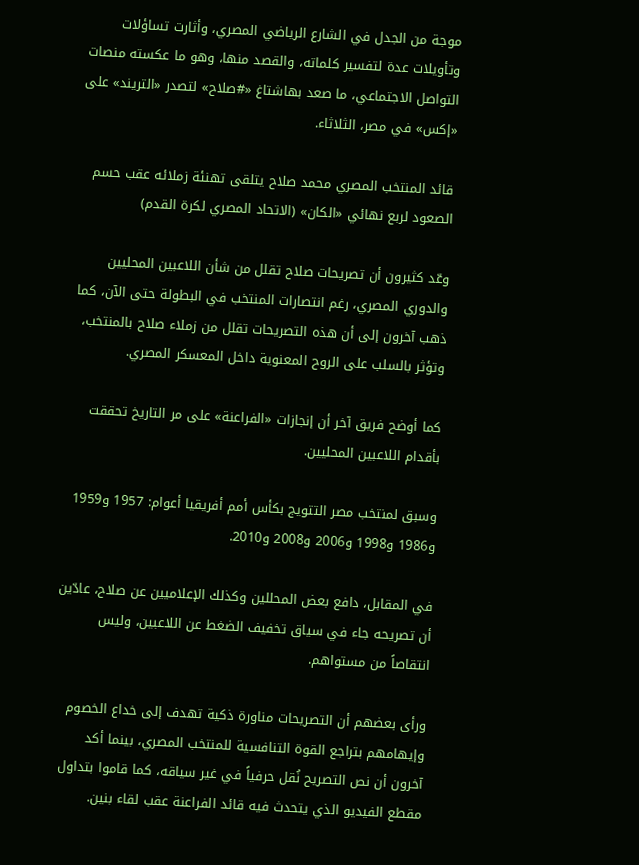موجة من الجدل في الشارع الرياضي المصري، وأثارت تساؤلات وتأويلات عدة لتفسير كلماته، والقصد منها، وهو ما عكسته منصات التواصل الاجتماعي، ما صعد بهاشتاغ «#صلاح» لتصدر «التريند» على «إكس» في مصر، الثلاثاء.

قائد المنتخب المصري محمد صلاح يتلقى تهنئة زملائه عقب حسم الصعود لربع نهائي «الكان» (الاتحاد المصري لكرة القدم)

وعّد كثيرون أن تصريحات صلاح تقلل من شأن اللاعبين المحليين والدوري المصري، رغم انتصارات المنتخب في البطولة حتى الآن، كما ذهب آخرون إلى أن هذه التصريحات تقلل من زملاء صلاح بالمنتخب، وتؤثر بالسلب على الروح المعنوية داخل المعسكر المصري.

كما أوضح فريق آخر أن إنجازات «الفراعنة» على مر التاريخ تحققت بأقدام اللاعبين المحليين.

وسبق لمنتخب مصر التتويج بكأس أمم أفريقيا أعوام: 1957 و1959 و1986 و1998 و2006 و2008 و2010.

في المقابل، دافع بعض المحللين وكذلك الإعلاميين عن صلاح، عادّين أن تصريحه جاء في سياق تخفيف الضغط عن اللاعبين، وليس انتقاصاً من مستواهم.

ورأى بعضهم أن التصريحات مناورة ذكية تهدف إلى خداع الخصوم وإيهامهم بتراجع القوة التنافسية للمنتخب المصري، بينما أكد آخرون أن نص التصريح نُقل حرفياً في غير سياقه، كما قاموا بتداول مقطع الفيديو الذي يتحدث فيه قائد الفراعنة عقب لقاء بنين.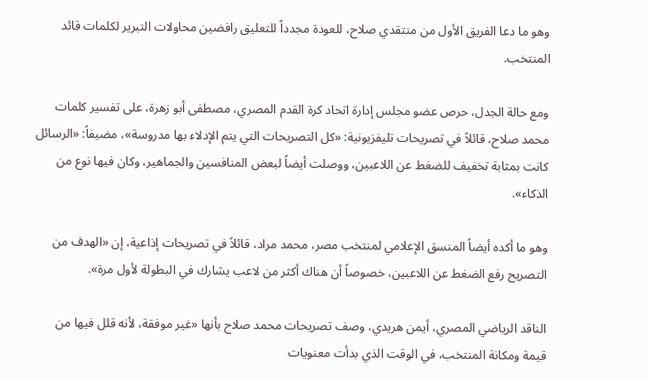وهو ما دعا الفريق الأول من منتقدي صلاح، للعودة مجدداً للتعليق رافضين محاولات التبرير لكلمات قائد المنتخب.

ومع حالة الجدل، حرص عضو مجلس إدارة اتحاد كرة القدم المصري، مصطفى أبو زهرة، على تفسير كلمات محمد صلاح، قائلاً في تصريحات تليفزيونية: «كل التصريحات التي يتم الإدلاء بها مدروسة»، مضيفاً: «الرسائل كانت بمثابة تخفيف للضغط عن اللاعبين، ووصلت أيضاً لبعض المنافسين والجماهير، وكان فيها نوع من الذكاء».

وهو ما أكده أيضاً المنسق الإعلامي لمنتخب مصر، محمد مراد، قائلاً في تصريحات إذاعية، إن «الهدف من التصريح رفع الضغط عن اللاعبين، خصوصاً أن هناك أكثر من لاعب يشارك في البطولة لأول مرة».

الناقد الرياضي المصري، أيمن هريدي، وصف تصريحات محمد صلاح بأنها «غير موفقة، لأنه قلل فيها من قيمة ومكانة المنتخب، في الوقت الذي بدأت معنويات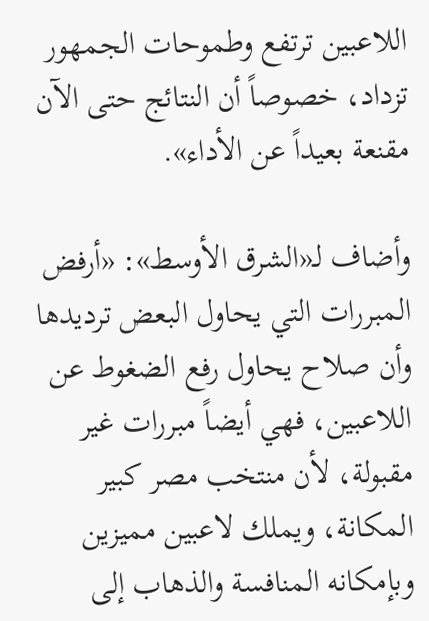اللاعبين ترتفع وطموحات الجمهور تزداد، خصوصاً أن النتائج حتى الآن مقنعة بعيداً عن الأداء».

وأضاف لـ«الشرق الأوسط»: «أرفض المبررات التي يحاول البعض ترديدها وأن صلاح يحاول رفع الضغوط عن اللاعبين، فهي أيضاً مبررات غير مقبولة، لأن منتخب مصر كبير المكانة، ويملك لاعبين مميزين وبإمكانه المنافسة والذهاب إلى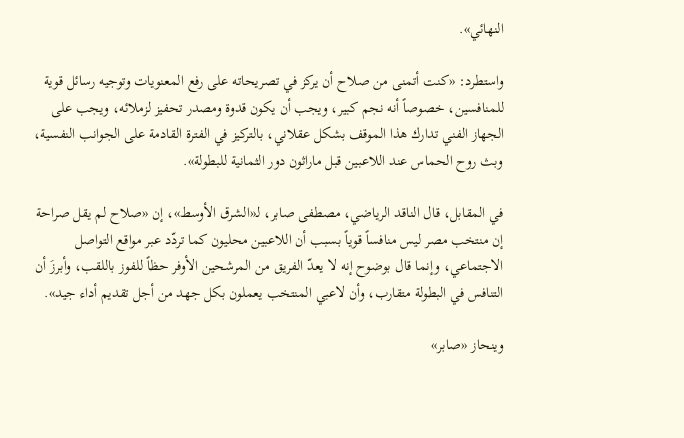النهائي».

واستطرد: «كنت أتمنى من صلاح أن يركز في تصريحاته على رفع المعنويات وتوجيه رسائل قوية للمنافسين، خصوصاً أنه نجم كبير، ويجب أن يكون قدوة ومصدر تحفيز لزملائه، ويجب على الجهاز الفني تدارك هذا الموقف بشكل عقلاني، بالتركيز في الفترة القادمة على الجوانب النفسية، وبث روح الحماس عند اللاعبين قبل ماراثون دور الثمانية للبطولة».

في المقابل، قال الناقد الرياضي، مصطفى صابر، لـ«الشرق الأوسط»، إن «صلاح لم يقل صراحة إن منتخب مصر ليس منافساً قوياً بسبب أن اللاعبين محليون كما تردّد عبر مواقع التواصل الاجتماعي، وإنما قال بوضوح إنه لا يعدّ الفريق من المرشحين الأوفر حظاً للفوز باللقب، وأبرزَ أن التنافس في البطولة متقارب، وأن لاعبي المنتخب يعملون بكل جهد من أجل تقديم أداء جيد».

وينحاز «صابر»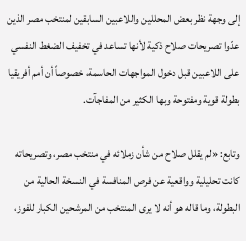إلى وجهة نظر بعض المحللين واللاعبين السابقين لمنتخب مصر الذين عدّوا تصريحات صلاح ذكية لأنها تساعد في تخفيف الضغط النفسي على اللاعبين قبل دخول المواجهات الحاسمة، خصوصاً أن أمم أفريقيا بطولة قوية ومفتوحة وبها الكثير من المفاجآت.

وتابع: «لم يقلل صلاح من شأن زملائه في منتخب مصر، وتصريحاته كانت تحليلية وواقعية عن فرص المنافسة في النسخة الحالية من البطولة، وما قاله هو أنه لا يرى المنتخب من المرشحين الكبار للفوز،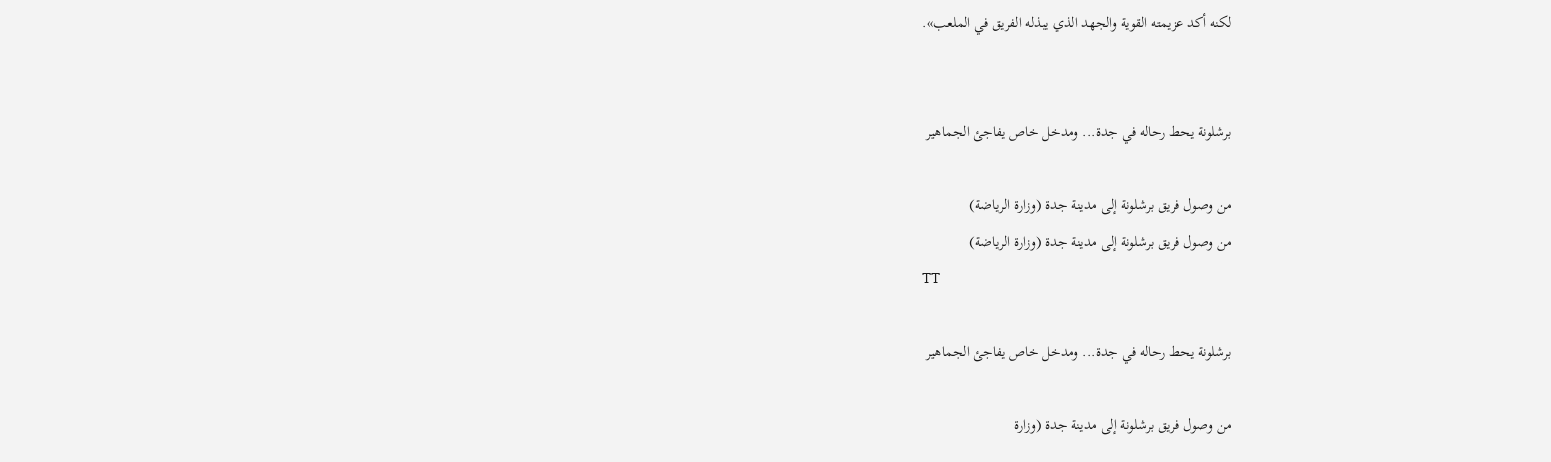لكنه أكد عزيمته القوية والجهد الذي يبذله الفريق في الملعب».


برشلونة يحط رحاله في جدة... ومدخل خاص يفاجئ الجماهير

من وصول فريق برشلونة إلى مدينة جدة (وزارة الرياضة)
من وصول فريق برشلونة إلى مدينة جدة (وزارة الرياضة)
TT

برشلونة يحط رحاله في جدة... ومدخل خاص يفاجئ الجماهير

من وصول فريق برشلونة إلى مدينة جدة (وزارة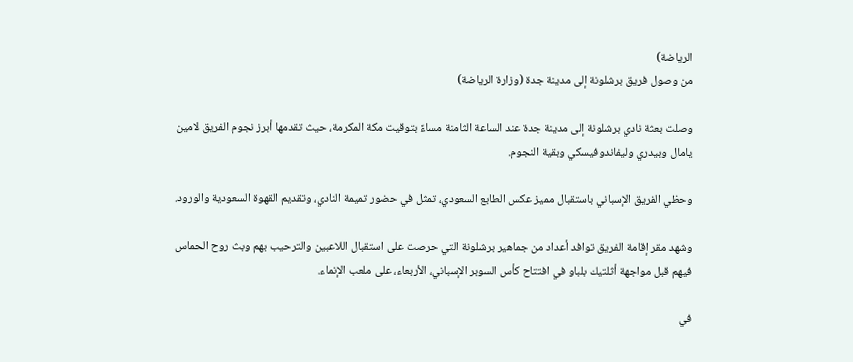الرياضة)
من وصول فريق برشلونة إلى مدينة جدة (وزارة الرياضة)

وصلت بعثة نادي برشلونة إلى مدينة جدة عند الساعة الثامنة مساءً بتوقيت مكة المكرمة، حيث تقدمها أبرز نجوم الفريق لامين يامال وبيدري وليفاندوفيسكي وبقية النجوم.

وحظي الفريق الإسباني باستقبال مميز عكس الطابع السعودي، تمثل في حضور تميمة النادي، وتقديم القهوة السعودية والورود.

وشهد مقر إقامة الفريق توافد أعداد من جماهير برشلونة التي حرصت على استقبال اللاعبين والترحيب بهم وبث روح الحماس فيهم قبل مواجهة أثلتيك بلباو في افتتاح كأس السوبر الإسباني، الأربعاء، على ملعب الإنماء.

في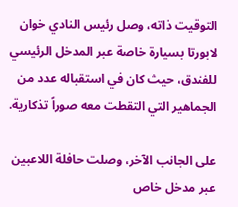التوقيت ذاته، وصل رئيس النادي خوان لابورتا بسيارة خاصة عبر المدخل الرئيسي للفندق، حيث كان في استقباله عدد من الجماهير التي التقطت معه صوراً تذكارية.

على الجانب الآخر، وصلت حافلة اللاعبين عبر مدخل خاص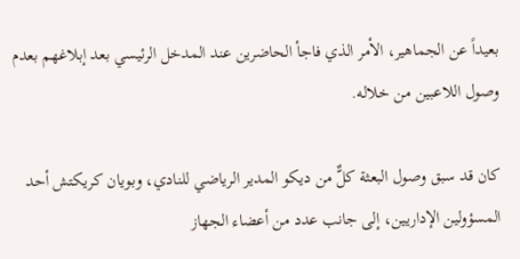بعيداً عن الجماهير، الأمر الذي فاجأ الحاضرين عند المدخل الرئيسي بعد إبلاغهم بعدم وصول اللاعبين من خلاله.

كان قد سبق وصول البعثة كلٌّ من ديكو المدير الرياضي للنادي، وبويان كريكتش أحد المسؤولين الإداريين، إلى جانب عدد من أعضاء الجهاز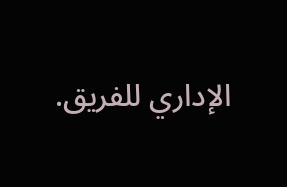الإداري للفريق.